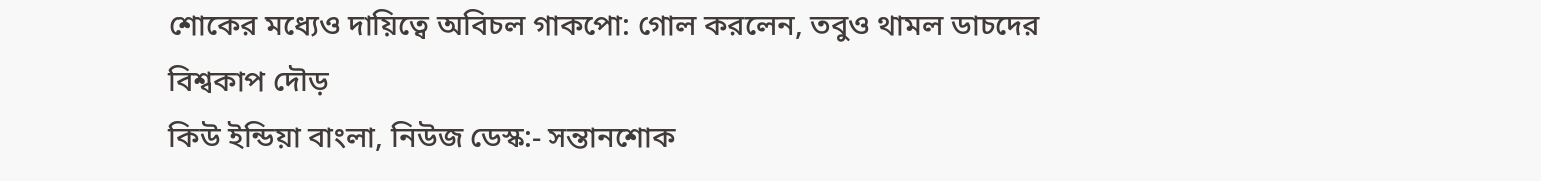শোকের মধ্যেও দায়িত্বে অবিচল গাকপো: গোল করলেন, তবুও থামল ডাচদের বিশ্বকাপ দৌড়
কিউ ইন্ডিয়া বাংলা, নিউজ ডেস্ক:- সন্তানশোক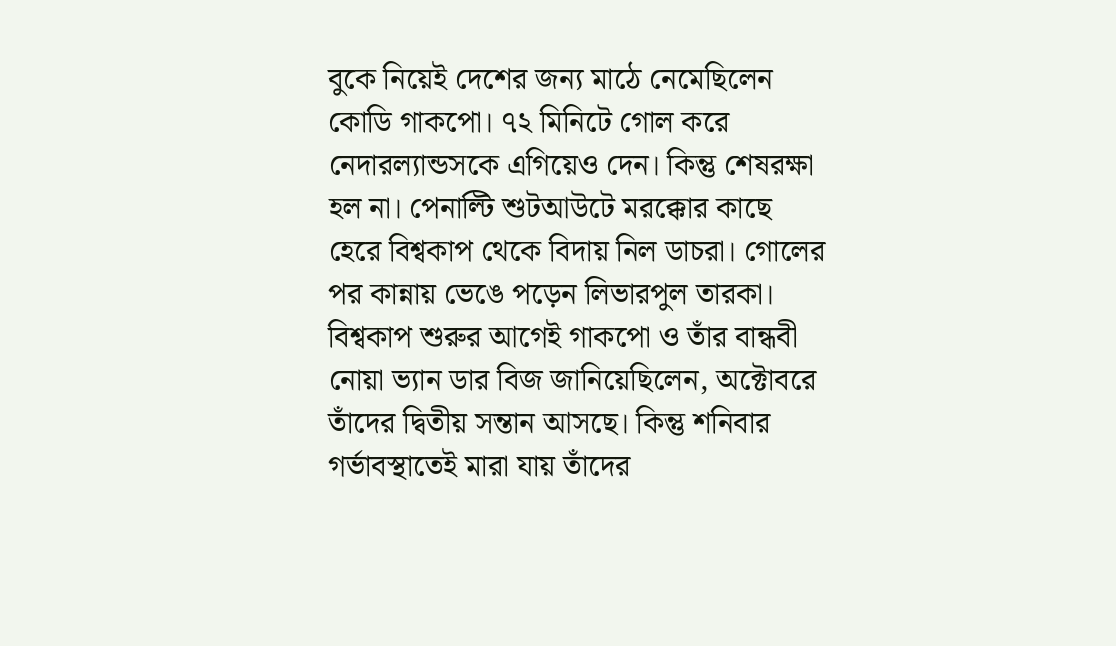বুকে নিয়েই দেশের জন্য মাঠে নেমেছিলেন কোডি গাকপো। ৭২ মিনিটে গোল করে নেদারল্যান্ডসকে এগিয়েও দেন। কিন্তু শেষরক্ষা হল না। পেনাল্টি শুটআউটে মরক্কোর কাছে হেরে বিশ্বকাপ থেকে বিদায় নিল ডাচরা। গোলের পর কান্নায় ভেঙে পড়েন লিভারপুল তারকা।
বিশ্বকাপ শুরুর আগেই গাকপো ও তাঁর বান্ধবী নোয়া ভ্যান ডার বিজ জানিয়েছিলেন, অক্টোবরে তাঁদের দ্বিতীয় সন্তান আসছে। কিন্তু শনিবার গর্ভাবস্থাতেই মারা যায় তাঁদের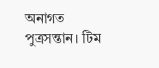অনাগত পুত্রসন্তান। টিম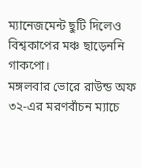ম্যানেজমেন্ট ছুটি দিলেও বিশ্বকাপের মঞ্চ ছাড়েননি গাকপো।
মঙ্গলবার ভোরে রাউন্ড অফ ৩২-এর মরণবাঁচন ম্যাচে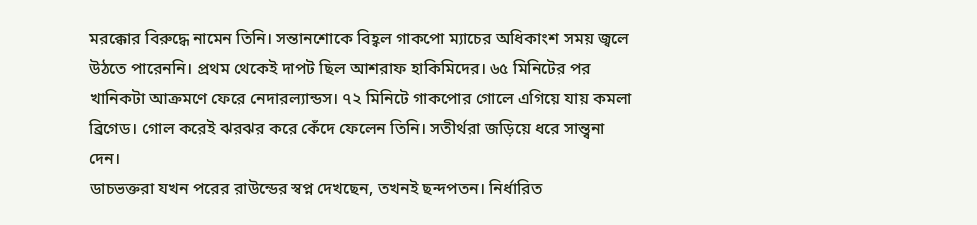মরক্কোর বিরুদ্ধে নামেন তিনি। সন্তানশোকে বিহ্বল গাকপো ম্যাচের অধিকাংশ সময় জ্বলে উঠতে পারেননি। প্রথম থেকেই দাপট ছিল আশরাফ হাকিমিদের। ৬৫ মিনিটের পর খানিকটা আক্রমণে ফেরে নেদারল্যান্ডস। ৭২ মিনিটে গাকপোর গোলে এগিয়ে যায় কমলা ব্রিগেড। গোল করেই ঝরঝর করে কেঁদে ফেলেন তিনি। সতীর্থরা জড়িয়ে ধরে সান্ত্বনা দেন।
ডাচভক্তরা যখন পরের রাউন্ডের স্বপ্ন দেখছেন, তখনই ছন্দপতন। নির্ধারিত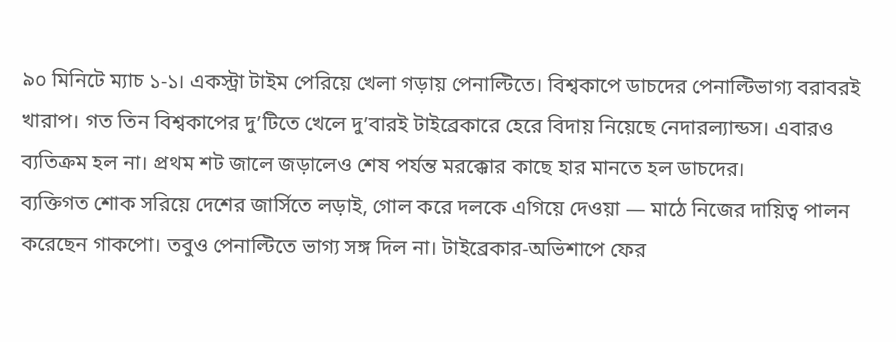৯০ মিনিটে ম্যাচ ১-১। একস্ট্রা টাইম পেরিয়ে খেলা গড়ায় পেনাল্টিতে। বিশ্বকাপে ডাচদের পেনাল্টিভাগ্য বরাবরই খারাপ। গত তিন বিশ্বকাপের দু’টিতে খেলে দু’বারই টাইব্রেকারে হেরে বিদায় নিয়েছে নেদারল্যান্ডস। এবারও ব্যতিক্রম হল না। প্রথম শট জালে জড়ালেও শেষ পর্যন্ত মরক্কোর কাছে হার মানতে হল ডাচদের।
ব্যক্তিগত শোক সরিয়ে দেশের জার্সিতে লড়াই, গোল করে দলকে এগিয়ে দেওয়া — মাঠে নিজের দায়িত্ব পালন করেছেন গাকপো। তবুও পেনাল্টিতে ভাগ্য সঙ্গ দিল না। টাইব্রেকার-অভিশাপে ফের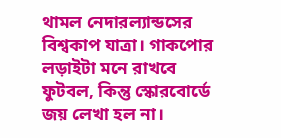থামল নেদারল্যান্ডসের বিশ্বকাপ যাত্রা। গাকপোর লড়াইটা মনে রাখবে ফুটবল, কিন্তু স্কোরবোর্ডে জয় লেখা হল না।